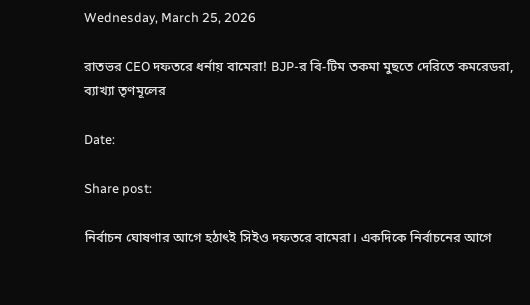Wednesday, March 25, 2026

রাতভর CEO দফতরে ধর্নায় বামেরা! BJP-র বি-টিম তকমা মুছতে দেরিতে কমরেডরা, ব্যাখ্যা তৃণমূলের

Date:

Share post:

নির্বাচন ঘোষণার আগে হঠাৎই সিইও দফতরে বামেরা। একদিকে নির্বাচনের আগে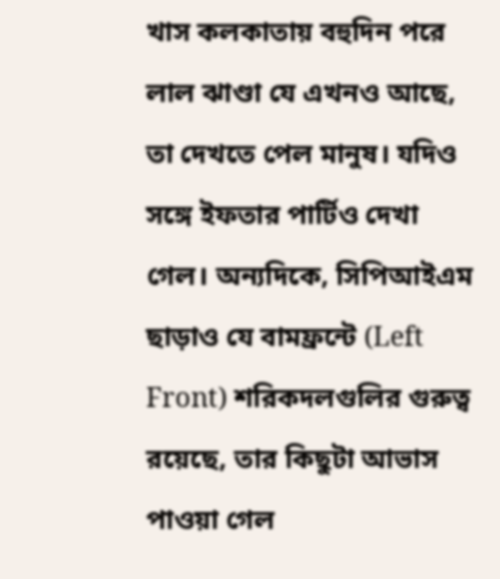খাস কলকাতায় বহুদিন পরে লাল ঝাণ্ডা যে এখনও আছে, তা দেখতে পেল মানুষ। যদিও সঙ্গে ইফতার পার্টিও দেখা গেল। অন্যদিকে, সিপিআইএম ছাড়াও যে বামফ্রন্টে (Left Front) শরিকদলগুলির গুরুত্ব রয়েছে, তার কিছুটা আভাস পাওয়া গেল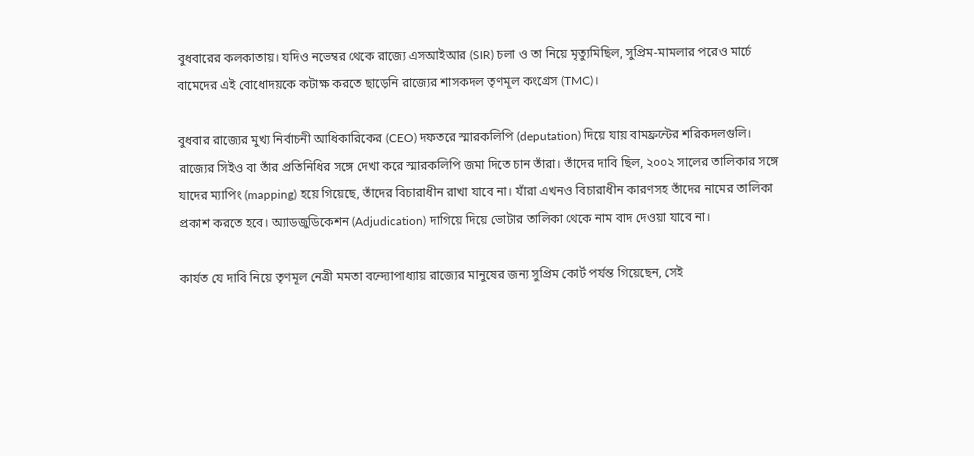বুধবারের কলকাতায়। যদিও নভেম্বর থেকে রাজ্যে এসআইআর (SIR) চলা ও তা নিয়ে মৃত্যুমিছিল, সুপ্রিম-মামলার পরেও মার্চে বামেদের এই বোধোদয়কে কটাক্ষ করতে ছাড়েনি রাজ্যের শাসকদল তৃণমূল কংগ্রেস (TMC)।

বুধবার রাজ্যের মুখ্য নির্বাচনী আধিকারিকের (CEO) দফতরে স্মারকলিপি (deputation) দিয়ে যায় বামফ্রন্টের শরিকদলগুলি। রাজ্যের সিইও বা তাঁর প্রতিনিধির সঙ্গে দেখা করে স্মারকলিপি জমা দিতে চান তাঁরা। তাঁদের দাবি ছিল, ২০০২ সালের তালিকার সঙ্গে যাদের ম্যাপিং (mapping) হয়ে গিয়েছে, তাঁদের বিচারাধীন রাখা যাবে না। যাঁরা এখনও বিচারাধীন কারণসহ তাঁদের নামের তালিকা প্রকাশ করতে হবে। অ্যাডজুডিকেশন (Adjudication) দাগিয়ে দিয়ে ভোটার তালিকা থেকে নাম বাদ দেওয়া যাবে না।

কার্যত যে দাবি নিয়ে তৃণমূল নেত্রী মমতা বন্দ্যোপাধ্যায় রাজ্যের মানুষের জন্য সুপ্রিম কোর্ট পর্যন্ত গিয়েছেন, সেই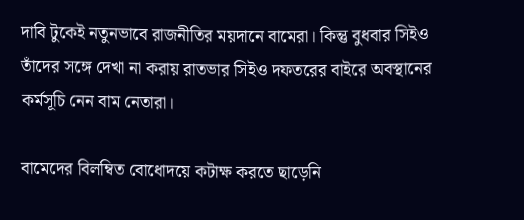দাবি টুকেই নতুনভাবে রাজনীতির ময়দানে বামেরা। কিন্তু বুধবার সিইও তাঁদের সঙ্গে দেখা না করায় রাতভার সিইও দফতরের বাইরে অবস্থানের কর্মসূচি নেন বাম নেতারা।

বামেদের বিলম্বিত বোধোদয়ে কটাক্ষ করতে ছাড়েনি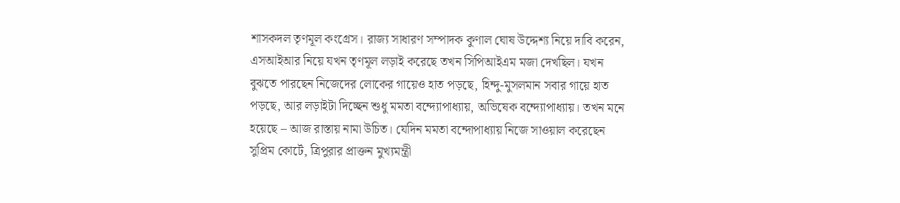শাসকদল তৃণমূল কংগ্রেস। রাজ্য সাধারণ সম্পাদক কুণাল ঘোষ উদ্দেশ্য নিয়ে দাবি করেন, এসআইআর নিয়ে যখন তৃণমূল লড়াই করেছে তখন সিপিআইএম মজা দেখছিল। যখন বুঝতে পারছেন নিজেদের লোকের গায়েও হাত পড়ছে, হিন্দু-মুসলমান সবার গায়ে হাত পড়ছে, আর লড়াইটা দিচ্ছেন শুধু মমতা বন্দ্যোপাধ্যায়, অভিষেক বন্দ্যোপাধ্যায়। তখন মনে হয়েছে – আজ রাস্তায় নামা উচিত। যেদিন মমতা বন্দোপাধ্যায় নিজে সাওয়াল করেছেন সুপ্রিম কোর্টে, ত্রিপুরার প্রাক্তন মুখ্যমন্ত্রী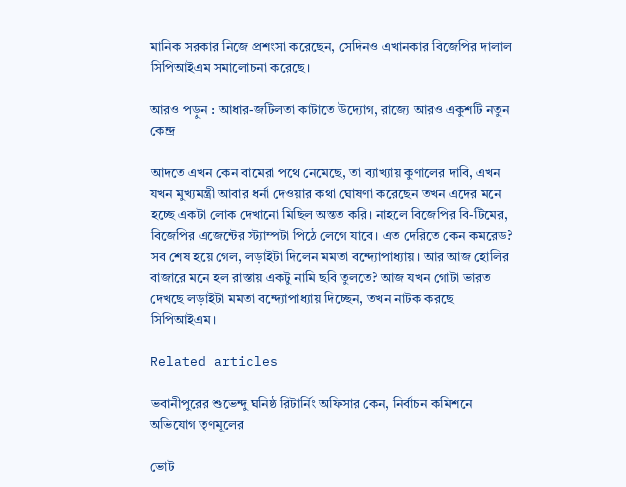মানিক সরকার নিজে প্রশংসা করেছেন, সেদিনও এখানকার বিজেপির দালাল সিপিআইএম সমালোচনা করেছে।

আরও পড়ুন : আধার-জটিলতা কাটাতে উদ্যোগ, রাজ্যে আরও একুশটি নতুন কেন্দ্র

আদতে এখন কেন বামেরা পথে নেমেছে, তা ব্যাখ্যায় কুণালের দাবি, এখন যখন মুখ্যমন্ত্রী আবার ধর্না দেওয়ার কথা ঘোষণা করেছেন তখন এদের মনে হচ্ছে একটা লোক দেখানো মিছিল অন্তত করি। নাহলে বিজেপির বি-টিমের, বিজেপির এজেন্টের স্ট্যাম্পটা পিঠে লেগে যাবে। এত দেরিতে কেন কমরেড? সব শেষ হয়ে গেল, লড়াইটা দিলেন মমতা বন্দ্যোপাধ্যায়। আর আজ হোলির বাজারে মনে হল রাস্তায় একটু নামি ছবি তুলতে? আজ যখন গোটা ভারত দেখছে লড়াইটা মমতা বন্দ্যোপাধ্যায় দিচ্ছেন, তখন নাটক করছে সিপিআইএম।

Related articles

ভবানীপুরের শুভেন্দু ঘনিষ্ঠ রিটার্নিং অফিসার কেন, নির্বাচন কমিশনে অভিযোগ তৃণমূলের

ভোট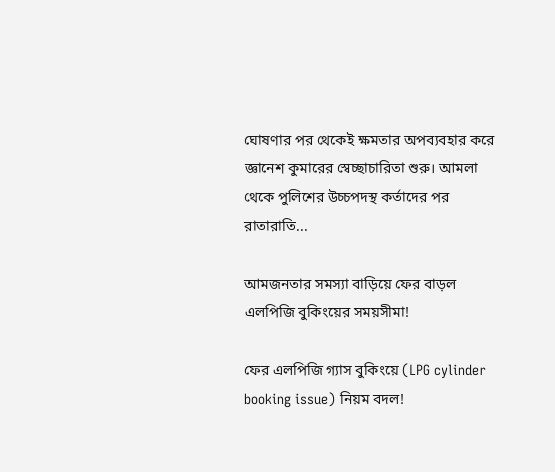ঘোষণার পর থেকেই ক্ষমতার অপব্যবহার করে জ্ঞানেশ কুমারের স্বেচ্ছাচারিতা শুরু। আমলা থেকে পুলিশের উচ্চপদস্থ কর্তাদের পর রাতারাতি...

আমজনতার সমস্যা বাড়িয়ে ফের বাড়ল এলপিজি বুকিংয়ের সময়সীমা!

ফের এলপিজি গ্যাস বুকিংয়ে (LPG cylinder booking issue) নিয়ম বদল!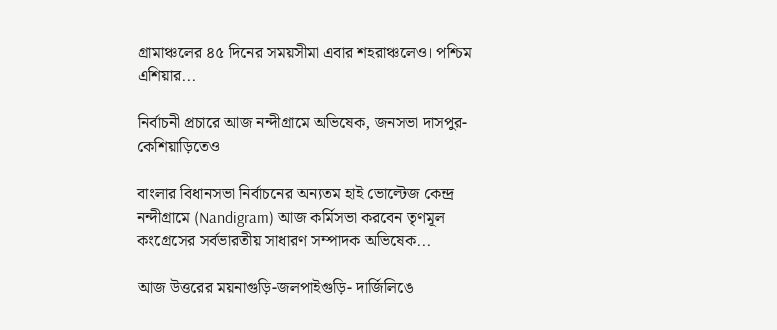গ্রামাঞ্চলের ৪৫ দিনের সময়সীমা এবার শহরাঞ্চলেও। পশ্চিম এশিয়ার...

নির্বাচনী প্রচারে আজ নন্দীগ্রামে অভিষেক, জনসভা দাসপুর-কেশিয়াড়িতেও

বাংলার বিধানসভা নির্বাচনের অন্যতম হাই ভোল্টেজ কেন্দ্র নন্দীগ্রামে (Nandigram) আজ কর্মিসভা করবেন তৃণমূল কংগ্রেসের সর্বভারতীয় সাধারণ সম্পাদক অভিষেক...

আজ উত্তরের ময়নাগুড়ি-জলপাইগুড়ি- দার্জিলিঙে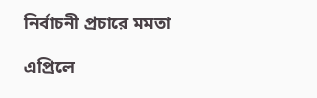নির্বাচনী প্রচারে মমতা

এপ্রিলে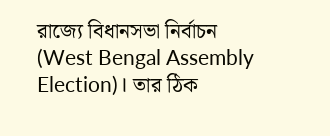রাজ্যে বিধানসভা নির্বাচন (West Bengal Assembly Election)। তার ঠিক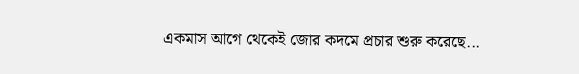একমাস আগে থেকেই জোর কদমে প্রচার শুরু করেছে...